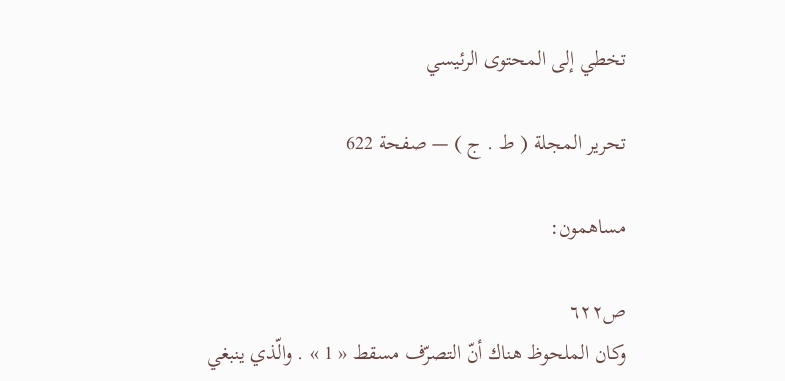تخطي إلى المحتوى الرئيسي

تحرير المجلة ( ط . ج ) — صفحة 622

مساهمون:

ص٦٢٢
وكان الملحوظ هناك أنّ التصرّف مسقط « 1 » . والّذي ينبغي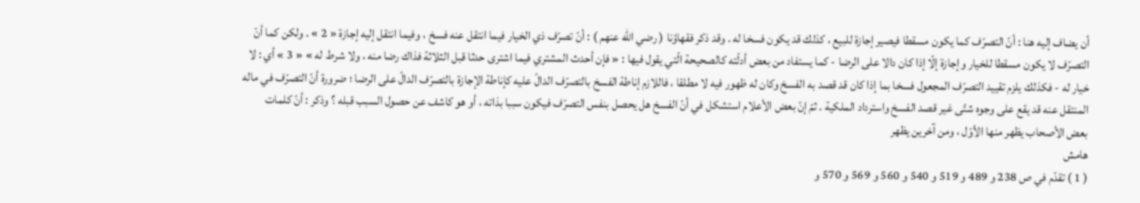أن يضاف إليه هنا : أنّ التصرّف كما يكون مسقطا فيصير إجازة للبيع ، كذلك قد يكون فسخا له . وقد ذكر فقهاؤنا ( رضي اللّه عنهم ) : أنّ تصرّف ذي الخيار فيما انتقل عنه فسخ ، وفيما انتقل إليه إجازة « 2 » . ولكن كما أنّ التصرّف لا يكون مسقطا للخيار وإجازة إلّا إذا كان دالا على الرضا - كما يستفاد من بعض أدلّته كالصحيحة الّتي يقول فيها : « فإن أحدث المشتري فيما اشترى حدثا قبل الثلاثة فذاك رضا منه ، ولا شرط له » « 3 » أي : لا خيار له - فكذلك يلزم تقييد التصرّف المجعول فسخا بما إذا كان قد قصد به الفسخ وكان له ظهور فيه لا مطلقا ، فاللازم إناطة الفسخ بالتصرّف الدالّ عليه كإناطة الإجازة بالتصرّف الدالّ على الرضا ؛ ضرورة أنّ التصرّف في ماله المنتقل عنه قد يقع على وجوه شتّى غير قصد الفسخ واسترداد الملكية . ثمّ إنّ بعض الأعلام استشكل في أنّ الفسخ هل يحصل بنفس التصرّف فيكون سببا بذاته ، أو هو كاشف عن حصول السبب قبله ؟ وذكر : أنّ كلمات بعض الأصحاب يظهر منها الأوّل ، ومن آخرين يظهر
هامش
( 1 ) تقدّم في ص 238 و 489 و 519 و 540 و 560 و 569 و 570 و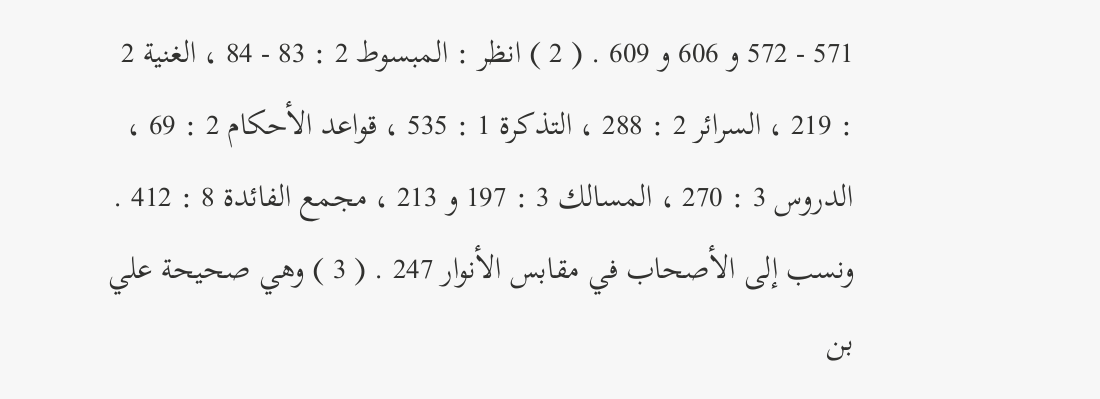571 - 572 و 606 و 609 . ( 2 ) انظر : المبسوط 2 : 83 - 84 ، الغنية 2 : 219 ، السرائر 2 : 288 ، التذكرة 1 : 535 ، قواعد الأحكام 2 : 69 ، الدروس 3 : 270 ، المسالك 3 : 197 و 213 ، مجمع الفائدة 8 : 412 . ونسب إلى الأصحاب في مقابس الأنوار 247 . ( 3 ) وهي صحيحة علي بن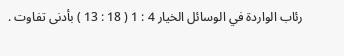رئاب الواردة في الوسائل الخيار 4 : 1 ( 18 : 13 ) بأدنى تفاوت .